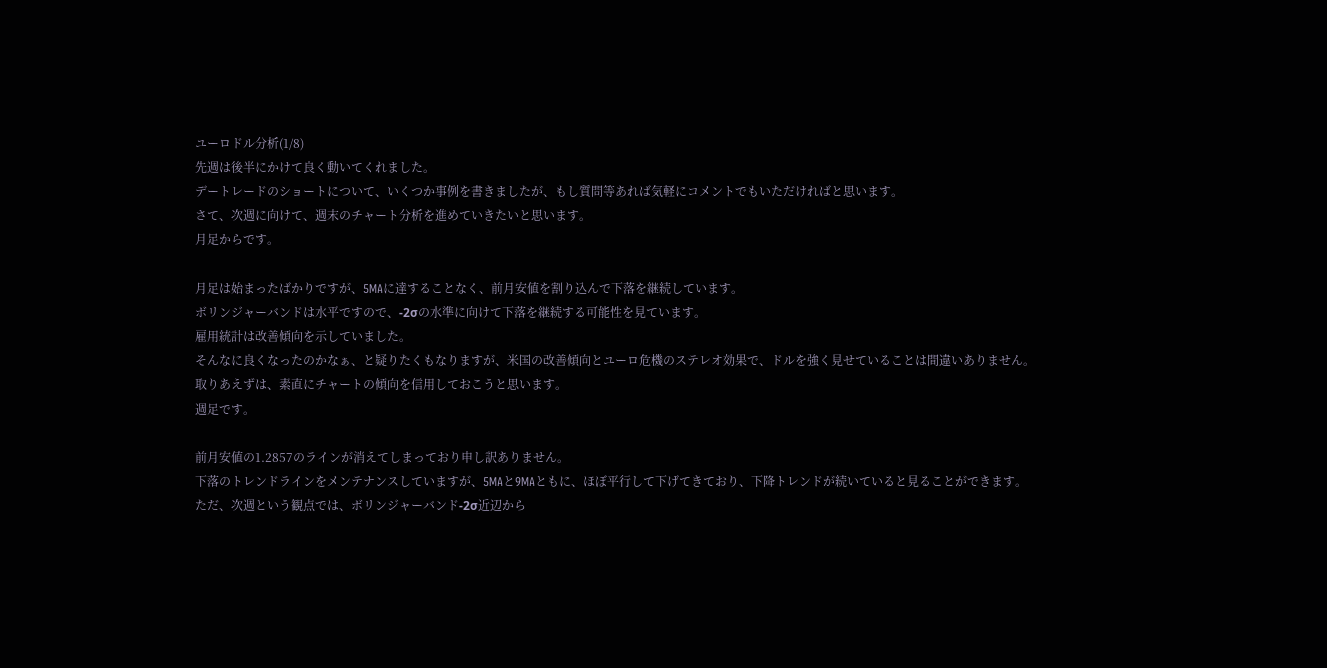ユーロドル分析(1/8)
先週は後半にかけて良く動いてくれました。
デートレードのショートについて、いくつか事例を書きましたが、もし質問等あれば気軽にコメントでもいただければと思います。
さて、次週に向けて、週末のチャート分析を進めていきたいと思います。
月足からです。

月足は始まったばかりですが、5MAに達することなく、前月安値を割り込んで下落を継続しています。
ボリンジャーバンドは水平ですので、-2σの水準に向けて下落を継続する可能性を見ています。
雇用統計は改善傾向を示していました。
そんなに良くなったのかなぁ、と疑りたくもなりますが、米国の改善傾向とユーロ危機のステレオ効果で、ドルを強く見せていることは間違いありません。
取りあえずは、素直にチャートの傾向を信用しておこうと思います。
週足です。

前月安値の1.2857のラインが消えてしまっており申し訳ありません。
下落のトレンドラインをメンテナンスしていますが、5MAと9MAともに、ほぼ平行して下げてきており、下降トレンドが続いていると見ることができます。
ただ、次週という観点では、ボリンジャーバンド-2σ近辺から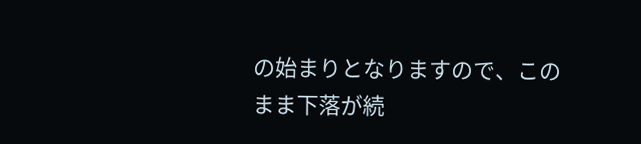の始まりとなりますので、このまま下落が続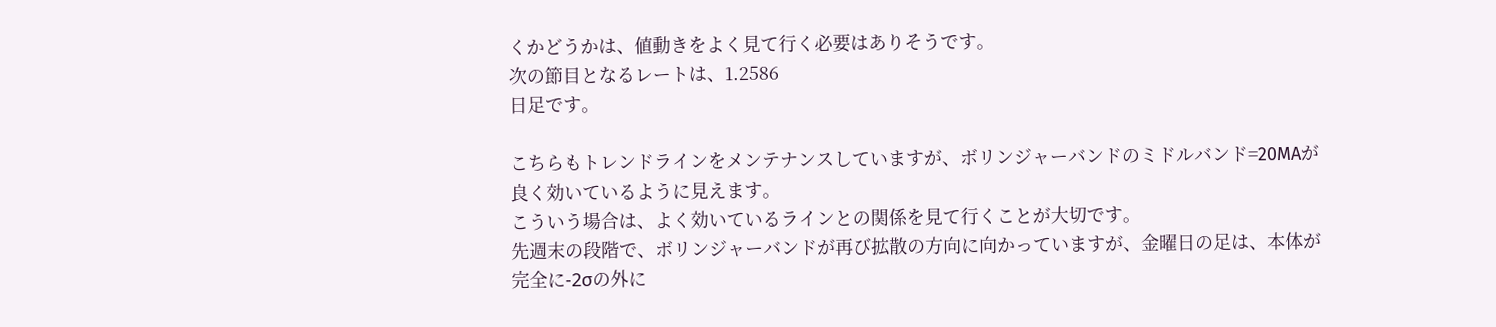くかどうかは、値動きをよく見て行く必要はありそうです。
次の節目となるレートは、1.2586
日足です。

こちらもトレンドラインをメンテナンスしていますが、ボリンジャーバンドのミドルバンド=20MAが良く効いているように見えます。
こういう場合は、よく効いているラインとの関係を見て行くことが大切です。
先週末の段階で、ボリンジャーバンドが再び拡散の方向に向かっていますが、金曜日の足は、本体が完全に-2σの外に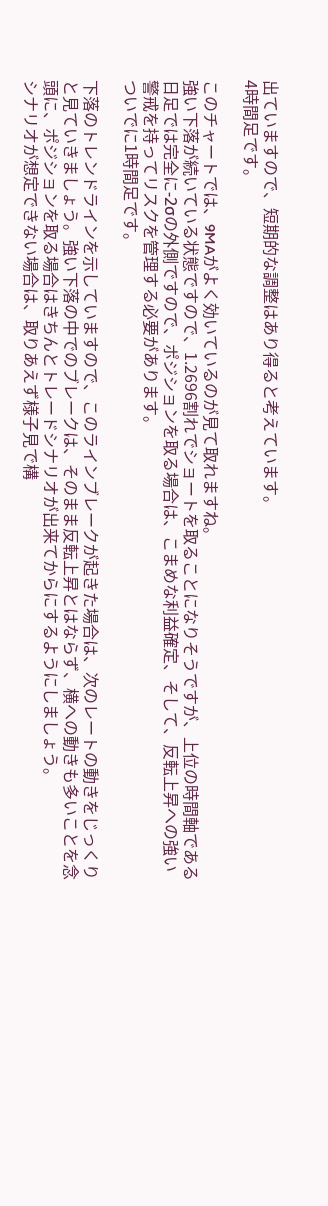出ていますので、短期的な調整はあり得ると考えています。
4時間足です。

このチャートでは、9MAがよく効いているのが見て取れますね。
強い下落が続いている状態ですので、1.2696割れでショートを取ることになりそうですが、上位の時間軸である日足では完全に-2σの外側ですので、ポジションを取る場合は、こまめな利益確定、そして、反転上昇への強い警戒を持ってリスクを管理する必要があります。
ついでに1時間足です。

下落のトレンドラインを示していますので、このラインブレークが起きた場合は、次のレートの動きをじっくりと見ていきましょう。強い下落の中でのブレークは、そのまま反転上昇とはならず、横への動きも多いことを念頭に、ポジションを取る場合はきちんとトレードシナリオが出来てからにするようにしましょう。
シナリオが想定できない場合は、取りあえず様子見で構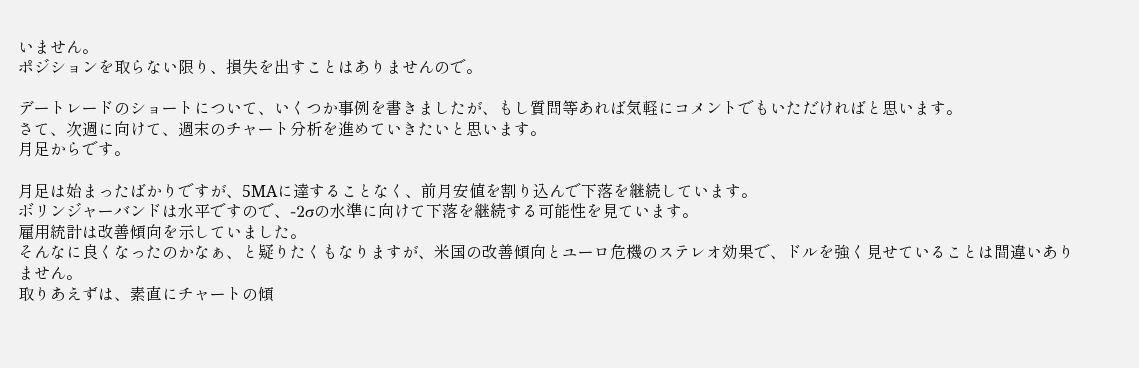いません。
ポジションを取らない限り、損失を出すことはありませんので。

デートレードのショートについて、いくつか事例を書きましたが、もし質問等あれば気軽にコメントでもいただければと思います。
さて、次週に向けて、週末のチャート分析を進めていきたいと思います。
月足からです。

月足は始まったばかりですが、5MAに達することなく、前月安値を割り込んで下落を継続しています。
ボリンジャーバンドは水平ですので、-2σの水準に向けて下落を継続する可能性を見ています。
雇用統計は改善傾向を示していました。
そんなに良くなったのかなぁ、と疑りたくもなりますが、米国の改善傾向とユーロ危機のステレオ効果で、ドルを強く見せていることは間違いありません。
取りあえずは、素直にチャートの傾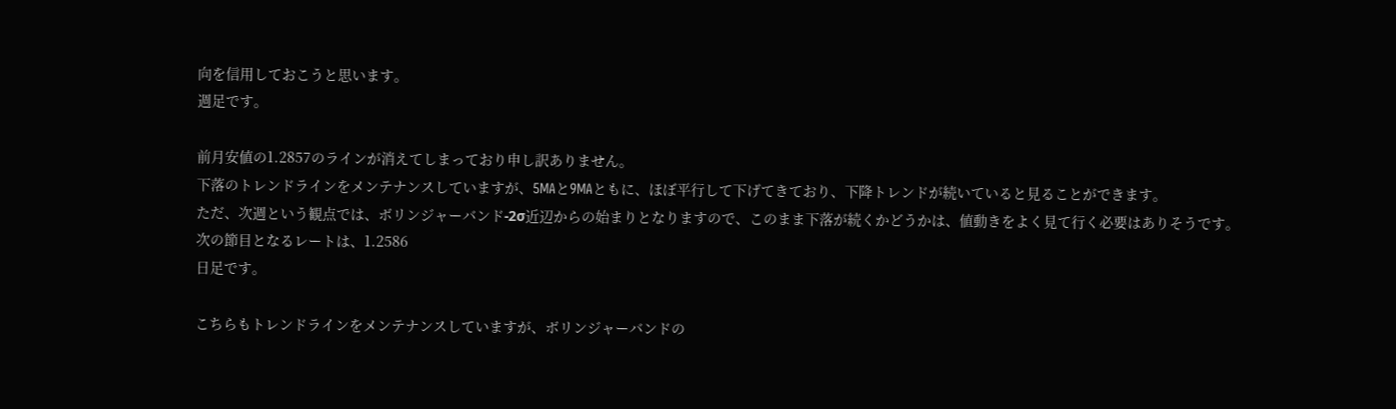向を信用しておこうと思います。
週足です。

前月安値の1.2857のラインが消えてしまっており申し訳ありません。
下落のトレンドラインをメンテナンスしていますが、5MAと9MAともに、ほぼ平行して下げてきており、下降トレンドが続いていると見ることができます。
ただ、次週という観点では、ボリンジャーバンド-2σ近辺からの始まりとなりますので、このまま下落が続くかどうかは、値動きをよく見て行く必要はありそうです。
次の節目となるレートは、1.2586
日足です。

こちらもトレンドラインをメンテナンスしていますが、ボリンジャーバンドの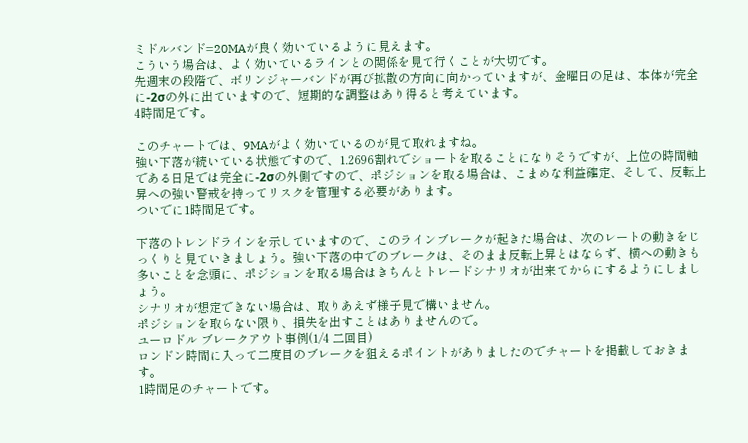ミドルバンド=20MAが良く効いているように見えます。
こういう場合は、よく効いているラインとの関係を見て行くことが大切です。
先週末の段階で、ボリンジャーバンドが再び拡散の方向に向かっていますが、金曜日の足は、本体が完全に-2σの外に出ていますので、短期的な調整はあり得ると考えています。
4時間足です。

このチャートでは、9MAがよく効いているのが見て取れますね。
強い下落が続いている状態ですので、1.2696割れでショートを取ることになりそうですが、上位の時間軸である日足では完全に-2σの外側ですので、ポジションを取る場合は、こまめな利益確定、そして、反転上昇への強い警戒を持ってリスクを管理する必要があります。
ついでに1時間足です。

下落のトレンドラインを示していますので、このラインブレークが起きた場合は、次のレートの動きをじっくりと見ていきましょう。強い下落の中でのブレークは、そのまま反転上昇とはならず、横への動きも多いことを念頭に、ポジションを取る場合はきちんとトレードシナリオが出来てからにするようにしましょう。
シナリオが想定できない場合は、取りあえず様子見で構いません。
ポジションを取らない限り、損失を出すことはありませんので。
ユーロドル ブレークアウト事例(1/4 二回目)
ロンドン時間に入って二度目のブレークを狙えるポイントがありましたのでチャートを掲載しておきます。
1時間足のチャートです。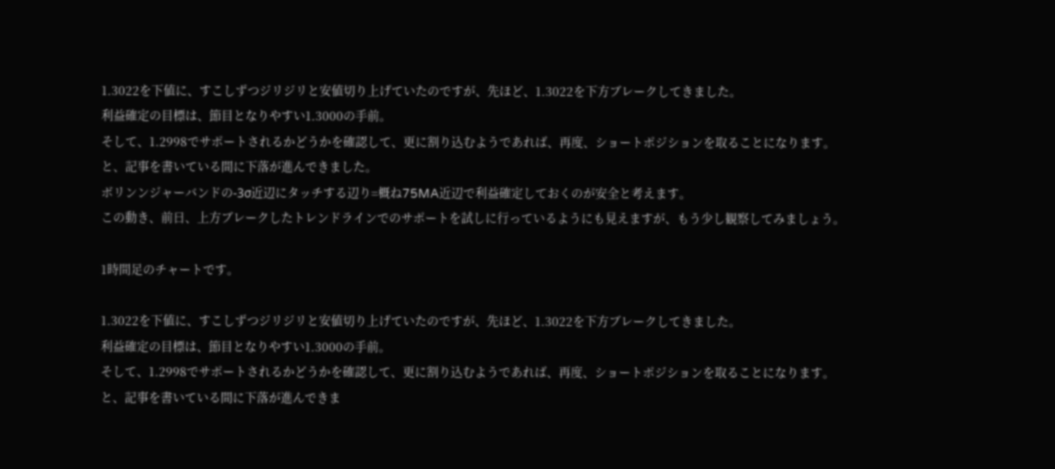1.3022を下値に、すこしずつジリジリと安値切り上げていたのですが、先ほど、1.3022を下方ブレークしてきました。
利益確定の目標は、節目となりやすい1.3000の手前。
そして、1.2998でサポートされるかどうかを確認して、更に割り込むようであれば、再度、ショートポジションを取ることになります。
と、記事を書いている間に下落が進んできました。
ボリンンジャーバンドの-3σ近辺にタッチする辺り=概ね75MA近辺で利益確定しておくのが安全と考えます。
この動き、前日、上方ブレークしたトレンドラインでのサポートを試しに行っているようにも見えますが、もう少し観察してみましょう。

1時間足のチャートです。

1.3022を下値に、すこしずつジリジリと安値切り上げていたのですが、先ほど、1.3022を下方ブレークしてきました。
利益確定の目標は、節目となりやすい1.3000の手前。
そして、1.2998でサポートされるかどうかを確認して、更に割り込むようであれば、再度、ショートポジションを取ることになります。
と、記事を書いている間に下落が進んできま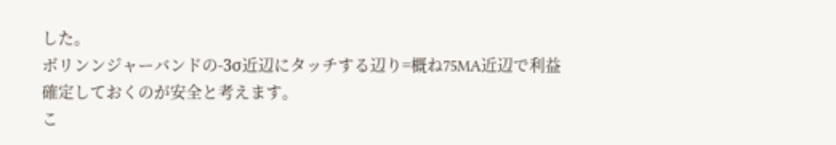した。
ボリンンジャーバンドの-3σ近辺にタッチする辺り=概ね75MA近辺で利益確定しておくのが安全と考えます。
こ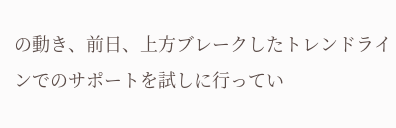の動き、前日、上方ブレークしたトレンドラインでのサポートを試しに行ってい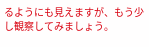るようにも見えますが、もう少し観察してみましょう。